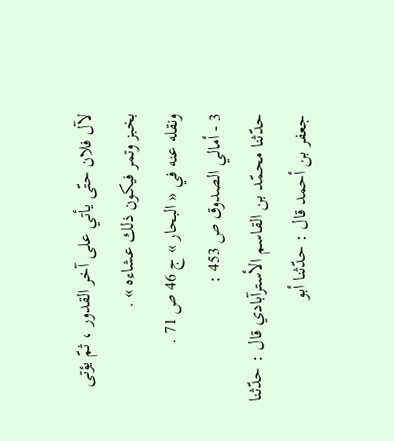لآل فلان حتّى يأتي على آخر القدور ، ثمّ يؤتى بخبز وتمر فيكون ذلك عشاءه » .
ونقله عنه في « البحار » ج 46 ص 71 .
3 - أمالي الصدوق ص 453 :
حدّثنا محمّد بن القاسم الأسترآبادي قال : حدّثنا جعفر بن أحمد قال : حدّثنا أبو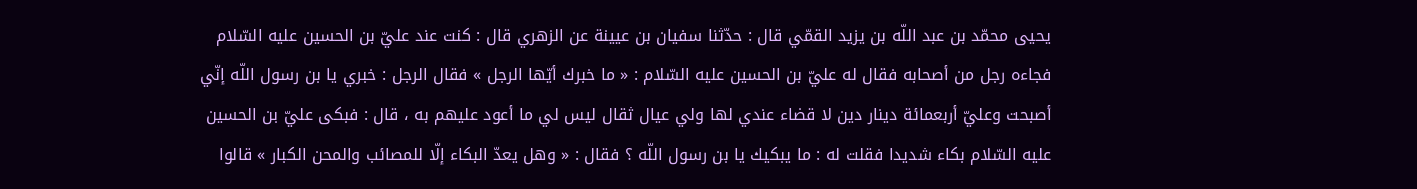يحيى محمّد بن عبد اللّه بن يزيد القمّي قال : حدّثنا سفيان بن عيينة عن الزهري قال : كنت عند عليّ بن الحسين عليه السّلام فجاءه رجل من أصحابه فقال له عليّ بن الحسين عليه السّلام : « ما خبرك أيّها الرجل » فقال الرجل : خبري يا بن رسول اللّه إنّي أصبحت وعليّ أربعمائة دينار دين لا قضاء عندي لها ولي عيال ثقال ليس لي ما أعود عليهم به ، قال : فبكى عليّ بن الحسين عليه السّلام بكاء شديدا فقلت له : ما يبكيك يا بن رسول اللّه ؟ فقال : « وهل يعدّ البكاء إلّا للمصائب والمحن الكبار » قالوا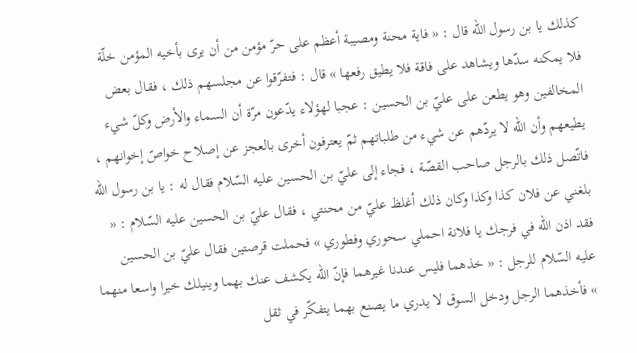كذلك يا بن رسول اللّه قال : « فاية محنة ومصيبة أعظم على حرّ مؤمن من أن يرى بأخيه المؤمن خلّة فلا يمكنه سدّها ويشاهد على فاقة فلا يطيق رفعها » قال : فتفرّقوا عن مجلسهم ذلك ، فقال بعض المخالفين وهو يطعن على عليّ بن الحسين : عجبا لهؤلاء يدّعون مرّة أن السماء والأرض وكلّ شيء يطيعهم وأن اللّه لا يردّهم عن شيء من طلباتهم ثمّ يعترفون أخرى بالعجز عن إصلاح خواصّ إخوانهم ، فاتّصل ذلك بالرجل صاحب القصّة ، فجاء إلى عليّ بن الحسين عليه السّلام فقال له : يا بن رسول اللّه بلغني عن فلان كذا وكذا وكان ذلك أغلظ عليّ من محنتي ، فقال عليّ بن الحسين عليه السّلام : « فقد اذن اللّه في فرجك يا فلانة احملي سحوري وفطوري » فحملت قرصتين فقال عليّ بن الحسين عليه السّلام للرجل : « خذهما فليس عندنا غيرهما فإنّ اللّه يكشف عنك بهما وينيلك خيرا واسعا منهما » فأخذهما الرجل ودخل السوق لا يدري ما يصنع بهما يتفكّر في ثقل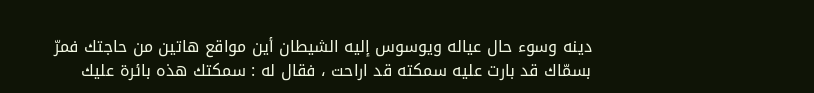دينه وسوء حال عياله ويوسوس إليه الشيطان أين مواقع هاتين من حاجتك فمرّ بسمّاك قد بارت عليه سمكته قد اراحت ، فقال له : سمكتك هذه بائرة عليك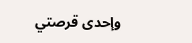وإحدى قرصتي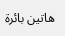هاتين بائرة